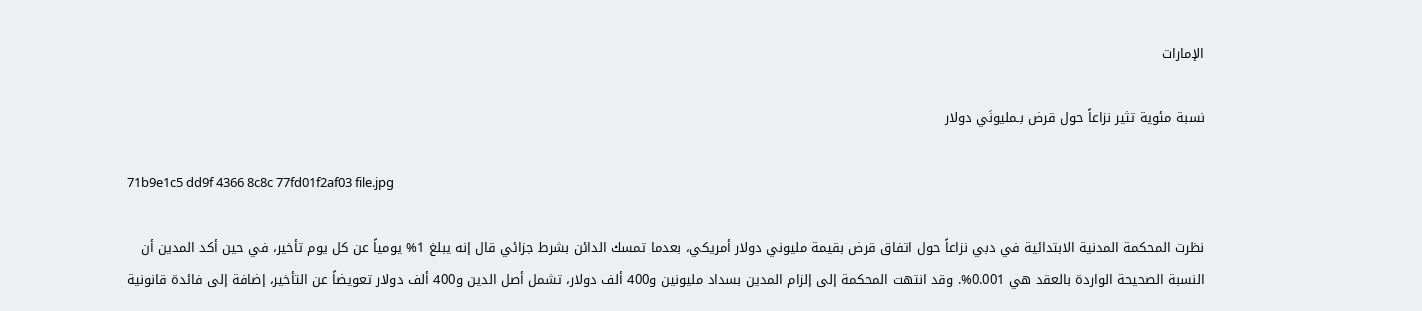الإمارات

نسبة مئوية تثير نزاعاً حول قرض بـمليونَي دولار

71b9e1c5 dd9f 4366 8c8c 77fd01f2af03 file.jpg

نظرت المحكمة المدنية الابتدائية في دبي نزاعاً حول اتفاق قرض بقيمة مليوني دولار أمريكي، بعدما تمسك الدائن بشرط جزائي قال إنه يبلغ 1% يومياً عن كل يوم تأخير، في حين أكد المدين أن النسبة الصحيحة الواردة بالعقد هي 0.001%. وقد انتهت المحكمة إلى إلزام المدين بسداد مليونين و400 ألف دولار، تشمل أصل الدين و400 ألف دولار تعويضاً عن التأخير، إضافة إلى فائدة قانونية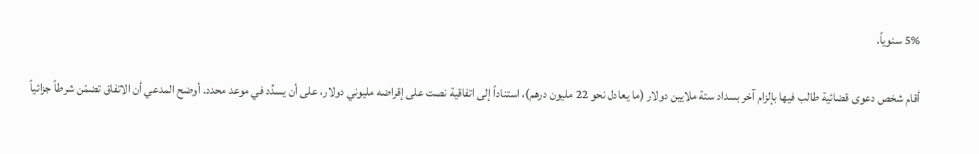5% سنوياً.

أقام شخص دعوى قضائية طالب فيها بإلزام آخر بسداد ستة ملايين دولار (ما يعادل نحو 22 مليون درهم)، استناداً إلى اتفاقية نصت على إقراضه مليوني دولار، على أن يسدِّد في موعد محدد. أوضح المدعي أن الاتفاق تضمّن شرطاً جزائياً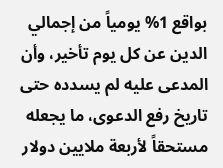بواقع 1% يومياً من إجمالي الدين عن كل يوم تأخير، وأن المدعى عليه لم يسدده حتى تاريخ رفع الدعوى، ما يجعله مستحقاً لأربعة ملايين دولار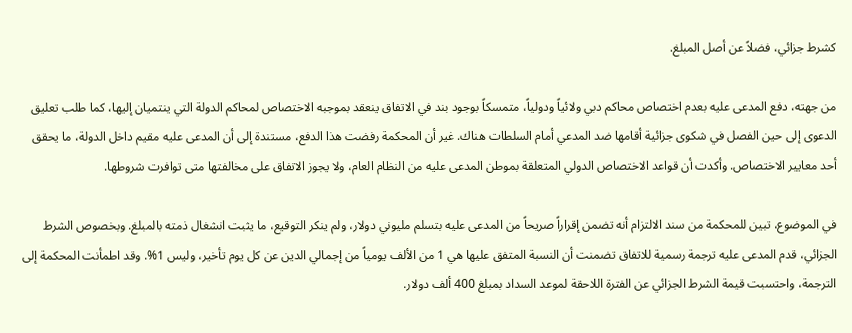كشرط جزائي، فضلاً عن أصل المبلغ.

من جهته، دفع المدعى عليه بعدم اختصاص محاكم دبي ولائياً ودولياً، متمسكاً بوجود بند في الاتفاق ينعقد بموجبه الاختصاص لمحاكم الدولة التي ينتميان إليها، كما طلب تعليق الدعوى إلى حين الفصل في شكوى جزائية أقامها ضد المدعي أمام السلطات هناك. غير أن المحكمة رفضت هذا الدفع، مستندة إلى أن المدعى عليه مقيم داخل الدولة، ما يحقق أحد معايير الاختصاص. وأكدت أن قواعد الاختصاص الدولي المتعلقة بموطن المدعى عليه من النظام العام، ولا يجوز الاتفاق على مخالفتها متى توافرت شروطها.

في الموضوع، تبين للمحكمة من سند الالتزام أنه تضمن إقراراً صريحاً من المدعى عليه بتسلم مليوني دولار، ولم ينكر التوقيع، ما يثبت انشغال ذمته بالمبلغ. وبخصوص الشرط الجزائي، قدم المدعى عليه ترجمة رسمية للاتفاق تضمنت أن النسبة المتفق عليها هي 1 من الألف يومياً من إجمالي الدين عن كل يوم تأخير، وليس 1%. وقد اطمأنت المحكمة إلى الترجمة، واحتسبت قيمة الشرط الجزائي عن الفترة اللاحقة لموعد السداد بمبلغ 400 ألف دولار.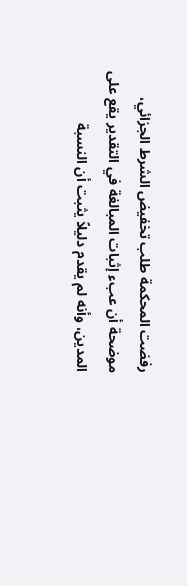رفضت المحكمة طلب تخفيض الشرط الجزائي، موضحة أن عبء إثبات المبالغة في التقدير يقع على المدين، وأنه لم يقدم دليلاً يثبت أن النسبة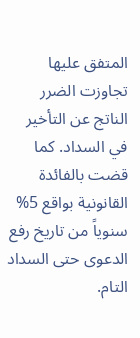المتفق عليها تجاوزت الضرر الناتج عن التأخير في السداد. كما قضت بالفائدة القانونية بواقع 5% سنوياً من تاريخ رفع الدعوى حتى السداد التام.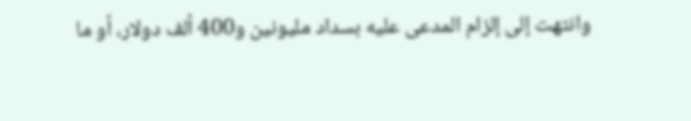وانتهت إلى إلزام المدعى عليه بسداد مليونين و400 ألف دولار، أو ما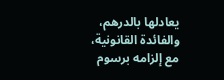يعادلها بالدرهم، والفائدة القانونية، مع إلزامه برسوم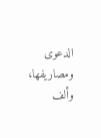الدعوى ومصاريفها، وألف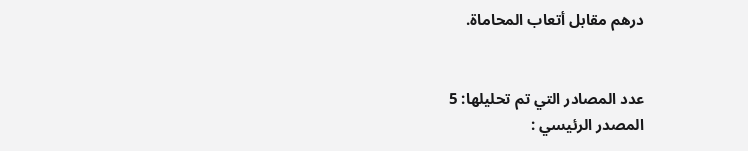درهم مقابل أتعاب المحاماة.


عدد المصادر التي تم تحليلها: 5
المصدر الرئيسي :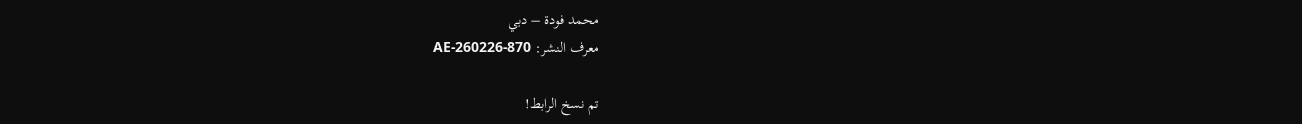محمد فودة – دبي
معرف النشر: AE-260226-870

تم نسخ الرابط!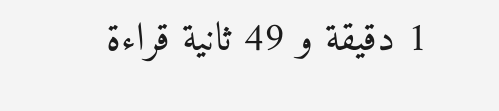1 دقيقة و 49 ثانية قراءة